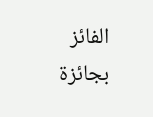الفائز بجائزة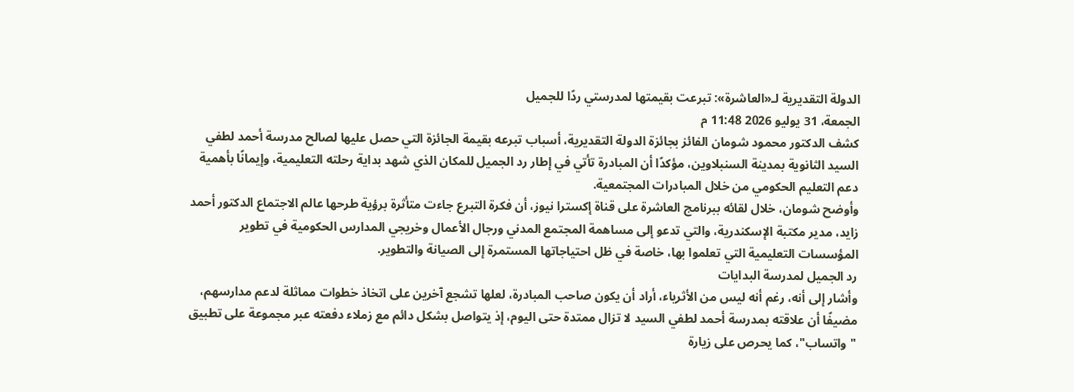الدولة التقديرية لـ«العاشرة»: تبرعت بقيمتها لمدرستي ردًا للجميل
الجمعة، 31 يوليو 2026 11:48 م
كشف الدكتور محمود شومان الفائز بجائزة الدولة التقديرية، أسباب تبرعه بقيمة الجائزة التي حصل عليها لصالح مدرسة أحمد لطفي السيد الثانوية بمدينة السنبلاوين، مؤكدًا أن المبادرة تأتي في إطار رد الجميل للمكان الذي شهد بداية رحلته التعليمية، وإيمانًا بأهمية دعم التعليم الحكومي من خلال المبادرات المجتمعية.
وأوضح شومان، خلال لقائه ببرنامج العاشرة على قناة إكسترا نيوز، أن فكرة التبرع جاءت متأثرة برؤية طرحها عالم الاجتماع الدكتور أحمد زايد، مدير مكتبة الإسكندرية، والتي تدعو إلى مساهمة المجتمع المدني ورجال الأعمال وخريجي المدارس الحكومية في تطوير المؤسسات التعليمية التي تعلموا بها، خاصة في ظل احتياجاتها المستمرة إلى الصيانة والتطوير.
رد الجميل لمدرسة البدايات
وأشار إلى أنه، رغم أنه ليس من الأثرياء، أراد أن يكون صاحب المبادرة، لعلها تشجع آخرين على اتخاذ خطوات مماثلة لدعم مدارسهم، مضيفًا أن علاقته بمدرسة أحمد لطفي السيد لا تزال ممتدة حتى اليوم، إذ يتواصل بشكل دائم مع زملاء دفعته عبر مجموعة على تطبيق "واتساب"، كما يحرص على زيارة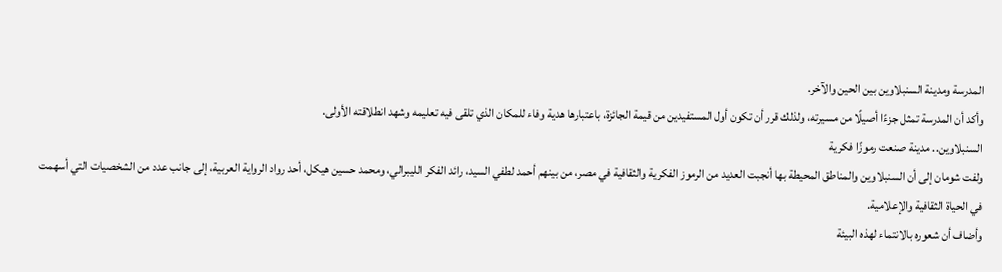المدرسة ومدينة السنبلاوين بين الحين والآخر.
وأكد أن المدرسة تمثل جزءًا أصيلًا من مسيرته، ولذلك قرر أن تكون أول المستفيدين من قيمة الجائزة، باعتبارها هدية وفاء للمكان الذي تلقى فيه تعليمه وشهد انطلاقته الأولى.
السنبلاوين.. مدينة صنعت رموزًا فكرية
ولفت شومان إلى أن السنبلاوين والمناطق المحيطة بها أنجبت العديد من الرموز الفكرية والثقافية في مصر، من بينهم أحمد لطفي السيد، رائد الفكر الليبرالي، ومحمد حسين هيكل، أحد رواد الرواية العربية، إلى جانب عدد من الشخصيات التي أسهمت في الحياة الثقافية والإعلامية.
وأضاف أن شعوره بالانتماء لهذه البيئة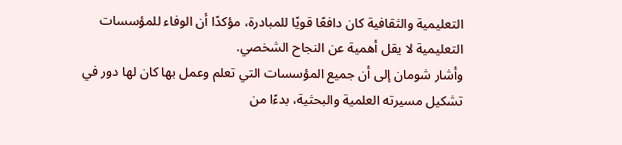التعليمية والثقافية كان دافعًا قويًا للمبادرة، مؤكدًا أن الوفاء للمؤسسات التعليمية لا يقل أهمية عن النجاح الشخصي.
وأشار شومان إلى أن جميع المؤسسات التي تعلم وعمل بها كان لها دور في تشكيل مسيرته العلمية والبحثية، بدءًا من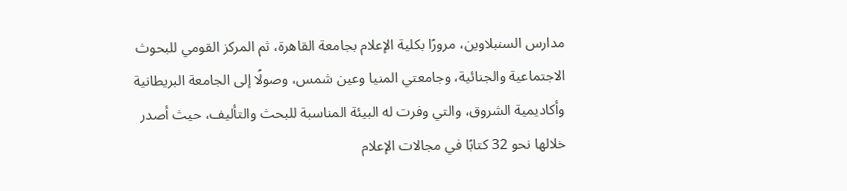مدارس السنبلاوين، مرورًا بكلية الإعلام بجامعة القاهرة، ثم المركز القومي للبحوث الاجتماعية والجنائية، وجامعتي المنيا وعين شمس، وصولًا إلى الجامعة البريطانية وأكاديمية الشروق، والتي وفرت له البيئة المناسبة للبحث والتأليف، حيث أصدر خلالها نحو 32 كتابًا في مجالات الإعلام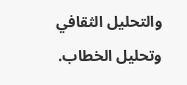والتحليل الثقافي وتحليل الخطاب.